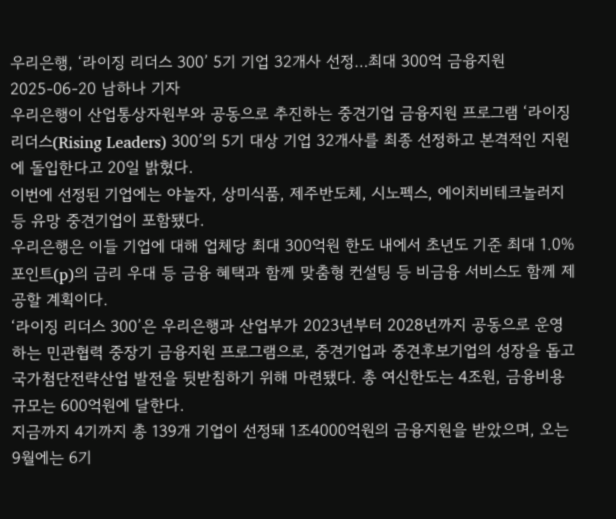우리은행, ‘라이징 리더스 300’ 5기 기업 32개사 선정…최대 300억 금융지원
2025-06-20 남하나 기자
우리은행이 산업통상자원부와 공동으로 추진하는 중견기업 금융지원 프로그램 ‘라이징 리더스(Rising Leaders) 300’의 5기 대상 기업 32개사를 최종 선정하고 본격적인 지원에 돌입한다고 20일 밝혔다.
이번에 선정된 기업에는 야놀자, 상미식품, 제주반도체, 시노펙스, 에이치비테크놀러지 등 유망 중견기업이 포함됐다.
우리은행은 이들 기업에 대해 업체당 최대 300억원 한도 내에서 초년도 기준 최대 1.0%포인트(p)의 금리 우대 등 금융 혜택과 함께 맞춤형 컨설팅 등 비금융 서비스도 함께 제공할 계획이다.
‘라이징 리더스 300’은 우리은행과 산업부가 2023년부터 2028년까지 공동으로 운영하는 민관협력 중장기 금융지원 프로그램으로, 중견기업과 중견후보기업의 성장을 돕고 국가첨단전략산업 발전을 뒷받침하기 위해 마련됐다. 총 여신한도는 4조원, 금융비용 규모는 600억원에 달한다.
지금까지 4기까지 총 139개 기업이 선정돼 1조4000억원의 금융지원을 받았으며, 오는 9월에는 6기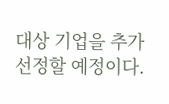대상 기업을 추가 선정할 예정이다.